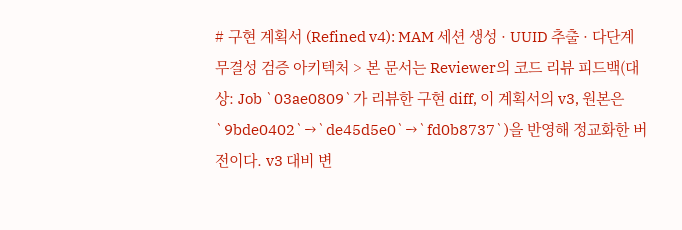# 구현 계획서 (Refined v4): MAM 세션 생성 · UUID 추출 · 다단계 무결성 검증 아키텍처 > 본 문서는 Reviewer의 코드 리뷰 피드백(대상: Job `03ae0809`가 리뷰한 구현 diff, 이 계획서의 v3, 원본은 `9bde0402`→`de45d5e0`→`fd0b8737`)을 반영해 정교화한 버전이다. v3 대비 변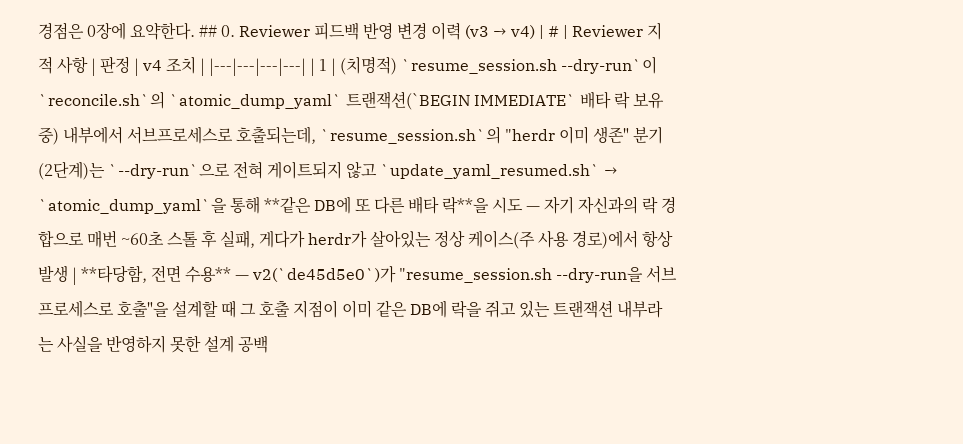경점은 0장에 요약한다. ## 0. Reviewer 피드백 반영 변경 이력 (v3 → v4) | # | Reviewer 지적 사항 | 판정 | v4 조치 | |---|---|---|---| | 1 | (치명적) `resume_session.sh --dry-run`이 `reconcile.sh`의 `atomic_dump_yaml` 트랜잭션(`BEGIN IMMEDIATE` 배타 락 보유 중) 내부에서 서브프로세스로 호출되는데, `resume_session.sh`의 "herdr 이미 생존" 분기(2단계)는 `--dry-run`으로 전혀 게이트되지 않고 `update_yaml_resumed.sh` → `atomic_dump_yaml`을 통해 **같은 DB에 또 다른 배타 락**을 시도 — 자기 자신과의 락 경합으로 매번 ~60초 스톨 후 실패, 게다가 herdr가 살아있는 정상 케이스(주 사용 경로)에서 항상 발생 | **타당함, 전면 수용** — v2(`de45d5e0`)가 "resume_session.sh --dry-run을 서브프로세스로 호출"을 설계할 때 그 호출 지점이 이미 같은 DB에 락을 쥐고 있는 트랜잭션 내부라는 사실을 반영하지 못한 설계 공백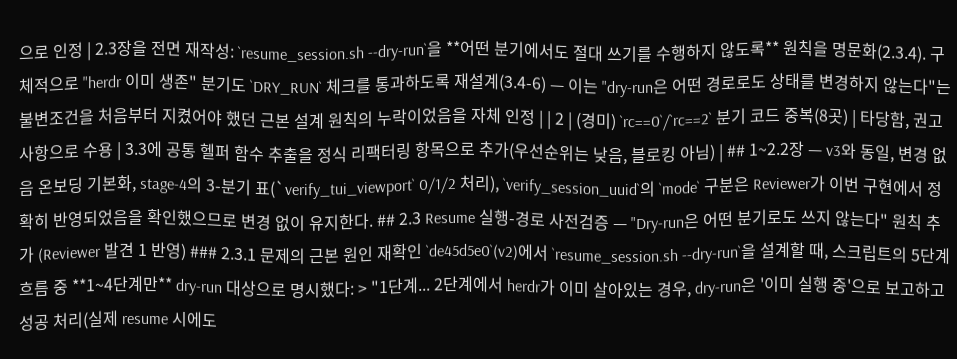으로 인정 | 2.3장을 전면 재작성: `resume_session.sh --dry-run`을 **어떤 분기에서도 절대 쓰기를 수행하지 않도록** 원칙을 명문화(2.3.4). 구체적으로 "herdr 이미 생존" 분기도 `DRY_RUN` 체크를 통과하도록 재설계(3.4-6) — 이는 "dry-run은 어떤 경로로도 상태를 변경하지 않는다"는 불변조건을 처음부터 지켰어야 했던 근본 설계 원칙의 누락이었음을 자체 인정 | | 2 | (경미) `rc==0`/`rc==2` 분기 코드 중복(8곳) | 타당함, 권고사항으로 수용 | 3.3에 공통 헬퍼 함수 추출을 정식 리팩터링 항목으로 추가(우선순위는 낮음, 블로킹 아님) | ## 1~2.2장 — v3와 동일, 변경 없음 온보딩 기본화, stage-4의 3-분기 표(`verify_tui_viewport` 0/1/2 처리), `verify_session_uuid`의 `mode` 구분은 Reviewer가 이번 구현에서 정확히 반영되었음을 확인했으므로 변경 없이 유지한다. ## 2.3 Resume 실행-경로 사전검증 — "Dry-run은 어떤 분기로도 쓰지 않는다" 원칙 추가 (Reviewer 발견 1 반영) ### 2.3.1 문제의 근본 원인 재확인 `de45d5e0`(v2)에서 `resume_session.sh --dry-run`을 설계할 때, 스크립트의 5단계 흐름 중 **1~4단계만** dry-run 대상으로 명시했다: > "1단계... 2단계에서 herdr가 이미 살아있는 경우, dry-run은 '이미 실행 중'으로 보고하고 성공 처리(실제 resume 시에도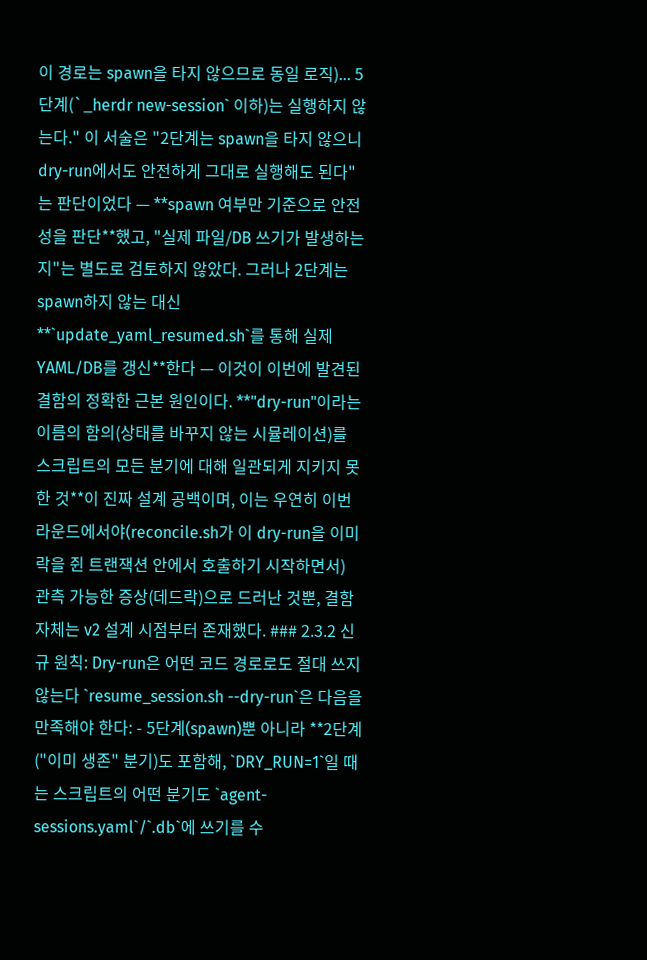이 경로는 spawn을 타지 않으므로 동일 로직)... 5단계(`_herdr new-session` 이하)는 실행하지 않는다." 이 서술은 "2단계는 spawn을 타지 않으니 dry-run에서도 안전하게 그대로 실행해도 된다"는 판단이었다 — **spawn 여부만 기준으로 안전성을 판단**했고, "실제 파일/DB 쓰기가 발생하는지"는 별도로 검토하지 않았다. 그러나 2단계는 spawn하지 않는 대신 **`update_yaml_resumed.sh`를 통해 실제 YAML/DB를 갱신**한다 — 이것이 이번에 발견된 결함의 정확한 근본 원인이다. **"dry-run"이라는 이름의 함의(상태를 바꾸지 않는 시뮬레이션)를 스크립트의 모든 분기에 대해 일관되게 지키지 못한 것**이 진짜 설계 공백이며, 이는 우연히 이번 라운드에서야(reconcile.sh가 이 dry-run을 이미 락을 쥔 트랜잭션 안에서 호출하기 시작하면서) 관측 가능한 증상(데드락)으로 드러난 것뿐, 결함 자체는 v2 설계 시점부터 존재했다. ### 2.3.2 신규 원칙: Dry-run은 어떤 코드 경로로도 절대 쓰지 않는다 `resume_session.sh --dry-run`은 다음을 만족해야 한다: - 5단계(spawn)뿐 아니라 **2단계("이미 생존" 분기)도 포함해, `DRY_RUN=1`일 때는 스크립트의 어떤 분기도 `agent-sessions.yaml`/`.db`에 쓰기를 수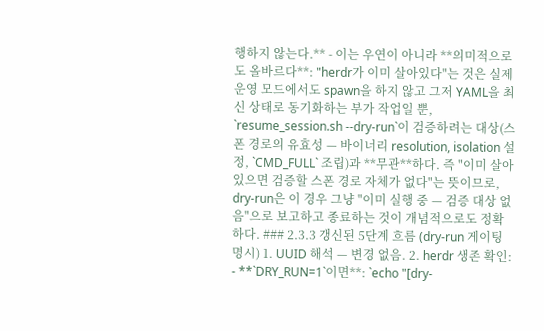행하지 않는다.** - 이는 우연이 아니라 **의미적으로도 올바르다**: "herdr가 이미 살아있다"는 것은 실제 운영 모드에서도 spawn을 하지 않고 그저 YAML을 최신 상태로 동기화하는 부가 작업일 뿐, `resume_session.sh --dry-run`이 검증하려는 대상(스폰 경로의 유효성 — 바이너리 resolution, isolation 설정, `CMD_FULL` 조립)과 **무관**하다. 즉 "이미 살아있으면 검증할 스폰 경로 자체가 없다"는 뜻이므로, dry-run은 이 경우 그냥 "이미 실행 중 — 검증 대상 없음"으로 보고하고 종료하는 것이 개념적으로도 정확하다. ### 2.3.3 갱신된 5단계 흐름 (dry-run 게이팅 명시) 1. UUID 해석 — 변경 없음. 2. herdr 생존 확인: - **`DRY_RUN=1`이면**: `echo "[dry-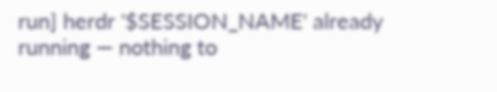run] herdr '$SESSION_NAME' already running — nothing to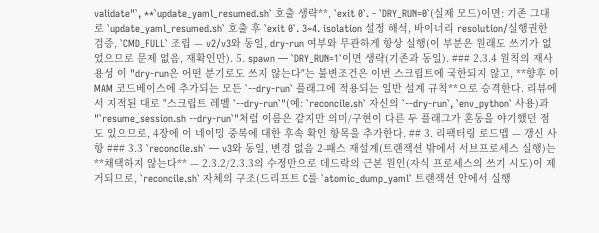validate"`, **`update_yaml_resumed.sh` 호출 생략**, `exit 0`. - `DRY_RUN=0`(실제 모드)이면: 기존 그대로 `update_yaml_resumed.sh` 호출 후 `exit 0`. 3~4. isolation 설정 해석, 바이너리 resolution/실행권한 검증, `CMD_FULL` 조립 — v2/v3와 동일, dry-run 여부와 무관하게 항상 실행(이 부분은 원래도 쓰기가 없었으므로 문제 없음, 재확인만). 5. spawn — `DRY_RUN=1`이면 생략(기존과 동일). ### 2.3.4 원칙의 재사용성 이 "dry-run은 어떤 분기로도 쓰지 않는다"는 불변조건은 이번 스크립트에 국한되지 않고, **향후 이 MAM 코드베이스에 추가되는 모든 `--dry-run` 플래그에 적용되는 일반 설계 규칙**으로 승격한다. 리뷰에서 지적된 대로 "스크립트 레벨 `--dry-run`"(예: `reconcile.sh` 자신의 `--dry-run`, `env_python` 사용)과 "`resume_session.sh --dry-run`"처럼 이름은 같지만 의미/구현이 다른 두 플래그가 혼동을 야기했던 점도 있으므로, 4장에 이 네이밍 중복에 대한 후속 확인 항목을 추가한다. ## 3. 리팩터링 로드맵 — 갱신 사항 ### 3.3 `reconcile.sh` — v3와 동일, 변경 없음 2-패스 재설계(트랜잭션 밖에서 서브프로세스 실행)는 **채택하지 않는다** — 2.3.2/2.3.3의 수정만으로 데드락의 근본 원인(자식 프로세스의 쓰기 시도)이 제거되므로, `reconcile.sh` 자체의 구조(드리프트 C를 `atomic_dump_yaml` 트랜잭션 안에서 실행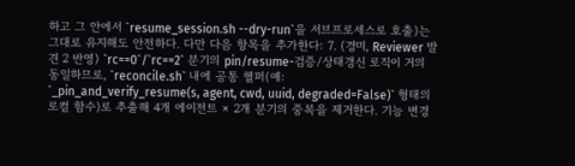하고 그 안에서 `resume_session.sh --dry-run`을 서브프로세스로 호출)는 그대로 유지해도 안전하다. 다만 다음 항목을 추가한다: 7. (경미, Reviewer 발견 2 반영) `rc==0`/`rc==2` 분기의 pin/resume-검증/상태갱신 로직이 거의 동일하므로, `reconcile.sh` 내에 공통 헬퍼(예: `_pin_and_verify_resume(s, agent, cwd, uuid, degraded=False)` 형태의 로컬 함수)로 추출해 4개 에이전트 × 2개 분기의 중복을 제거한다. 기능 변경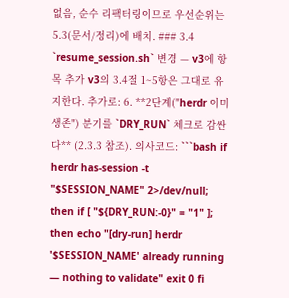없음, 순수 리팩터링이므로 우선순위는 5.3(문서/정리)에 배치. ### 3.4 `resume_session.sh` 변경 — v3에 항목 추가 v3의 3.4절 1~5항은 그대로 유지한다. 추가로: 6. **2단계("herdr 이미 생존") 분기를 `DRY_RUN` 체크로 감싼다** (2.3.3 참조). 의사코드: ```bash if herdr has-session -t "$SESSION_NAME" 2>/dev/null; then if [ "${DRY_RUN:-0}" = "1" ]; then echo "[dry-run] herdr '$SESSION_NAME' already running — nothing to validate" exit 0 fi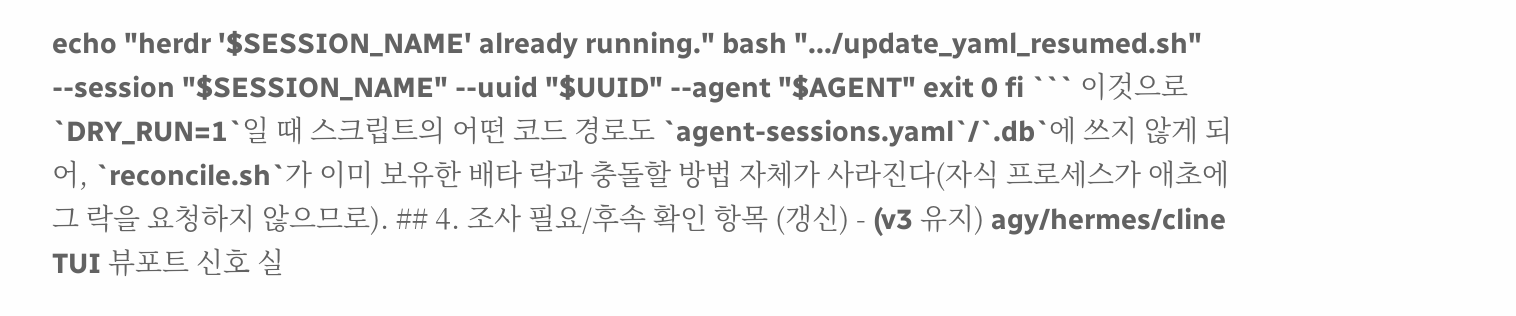echo "herdr '$SESSION_NAME' already running." bash ".../update_yaml_resumed.sh" --session "$SESSION_NAME" --uuid "$UUID" --agent "$AGENT" exit 0 fi ``` 이것으로 `DRY_RUN=1`일 때 스크립트의 어떤 코드 경로도 `agent-sessions.yaml`/`.db`에 쓰지 않게 되어, `reconcile.sh`가 이미 보유한 배타 락과 충돌할 방법 자체가 사라진다(자식 프로세스가 애초에 그 락을 요청하지 않으므로). ## 4. 조사 필요/후속 확인 항목 (갱신) - (v3 유지) agy/hermes/cline TUI 뷰포트 신호 실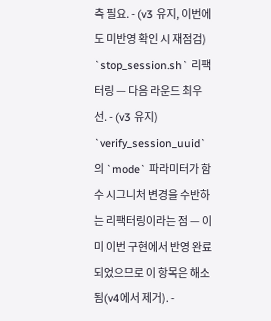측 필요. - (v3 유지, 이번에도 미반영 확인 시 재점검) `stop_session.sh` 리팩터링 — 다음 라운드 최우선. - (v3 유지) `verify_session_uuid`의 `mode` 파라미터가 함수 시그니처 변경을 수반하는 리팩터링이라는 점 — 이미 이번 구현에서 반영 완료되었으므로 이 항목은 해소됨(v4에서 제거). -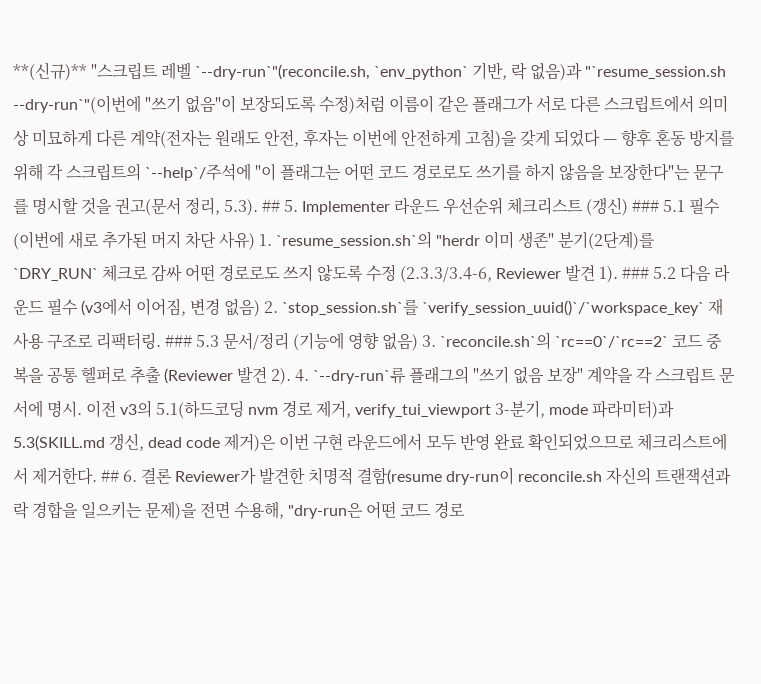**(신규)** "스크립트 레벨 `--dry-run`"(reconcile.sh, `env_python` 기반, 락 없음)과 "`resume_session.sh --dry-run`"(이번에 "쓰기 없음"이 보장되도록 수정)처럼 이름이 같은 플래그가 서로 다른 스크립트에서 의미상 미묘하게 다른 계약(전자는 원래도 안전, 후자는 이번에 안전하게 고침)을 갖게 되었다 — 향후 혼동 방지를 위해 각 스크립트의 `--help`/주석에 "이 플래그는 어떤 코드 경로로도 쓰기를 하지 않음을 보장한다"는 문구를 명시할 것을 권고(문서 정리, 5.3). ## 5. Implementer 라운드 우선순위 체크리스트 (갱신) ### 5.1 필수 (이번에 새로 추가된 머지 차단 사유) 1. `resume_session.sh`의 "herdr 이미 생존" 분기(2단계)를 `DRY_RUN` 체크로 감싸 어떤 경로로도 쓰지 않도록 수정 (2.3.3/3.4-6, Reviewer 발견 1). ### 5.2 다음 라운드 필수 (v3에서 이어짐, 변경 없음) 2. `stop_session.sh`를 `verify_session_uuid()`/`workspace_key` 재사용 구조로 리팩터링. ### 5.3 문서/정리 (기능에 영향 없음) 3. `reconcile.sh`의 `rc==0`/`rc==2` 코드 중복을 공통 헬퍼로 추출 (Reviewer 발견 2). 4. `--dry-run`류 플래그의 "쓰기 없음 보장" 계약을 각 스크립트 문서에 명시. 이전 v3의 5.1(하드코딩 nvm 경로 제거, verify_tui_viewport 3-분기, mode 파라미터)과 5.3(SKILL.md 갱신, dead code 제거)은 이번 구현 라운드에서 모두 반영 완료 확인되었으므로 체크리스트에서 제거한다. ## 6. 결론 Reviewer가 발견한 치명적 결함(resume dry-run이 reconcile.sh 자신의 트랜잭션과 락 경합을 일으키는 문제)을 전면 수용해, "dry-run은 어떤 코드 경로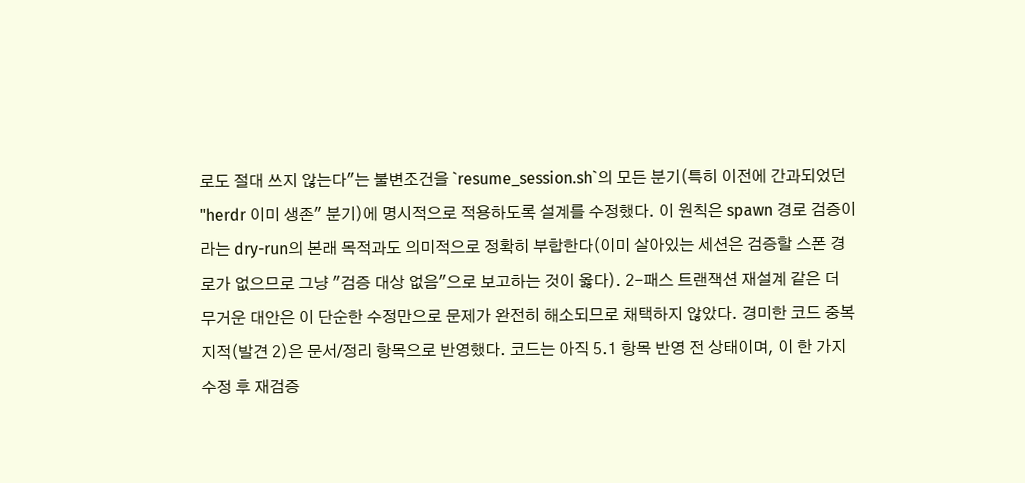로도 절대 쓰지 않는다"는 불변조건을 `resume_session.sh`의 모든 분기(특히 이전에 간과되었던 "herdr 이미 생존" 분기)에 명시적으로 적용하도록 설계를 수정했다. 이 원칙은 spawn 경로 검증이라는 dry-run의 본래 목적과도 의미적으로 정확히 부합한다(이미 살아있는 세션은 검증할 스폰 경로가 없으므로 그냥 "검증 대상 없음"으로 보고하는 것이 옳다). 2-패스 트랜잭션 재설계 같은 더 무거운 대안은 이 단순한 수정만으로 문제가 완전히 해소되므로 채택하지 않았다. 경미한 코드 중복 지적(발견 2)은 문서/정리 항목으로 반영했다. 코드는 아직 5.1 항목 반영 전 상태이며, 이 한 가지 수정 후 재검증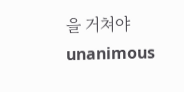을 거쳐야 unanimous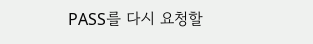PASS를 다시 요청할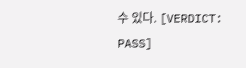수 있다. [VERDICT: PASS]